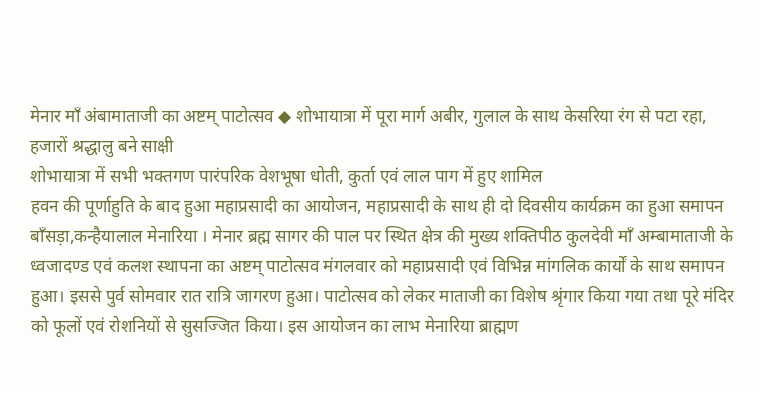मेनार माँ अंबामाताजी का अष्टम् पाटोत्सव ◆ शोभायात्रा में पूरा मार्ग अबीर, गुलाल के साथ केसरिया रंग से पटा रहा, हजारों श्रद्धालु बने साक्षी
शोभायात्रा में सभी भक्तगण पारंपरिक वेशभूषा धोती, कुर्ता एवं लाल पाग में हुए शामिल
हवन की पूर्णाहुति के बाद हुआ महाप्रसादी का आयोजन, महाप्रसादी के साथ ही दो दिवसीय कार्यक्रम का हुआ समापन
बाँसड़ा,कन्हैयालाल मेनारिया । मेनार ब्रह्म सागर की पाल पर स्थित क्षेत्र की मुख्य शक्तिपीठ कुलदेवी माँ अम्बामाताजी के ध्वजादण्ड एवं कलश स्थापना का अष्टम् पाटोत्सव मंगलवार को महाप्रसादी एवं विभिन्न मांगलिक कार्यों के साथ समापन हुआ। इससे पुर्व सोमवार रात रात्रि जागरण हुआ। पाटोत्सव को लेकर माताजी का विशेष श्रृंगार किया गया तथा पूरे मंदिर को फूलों एवं रोशनियों से सुसज्जित किया। इस आयोजन का लाभ मेनारिया ब्राह्मण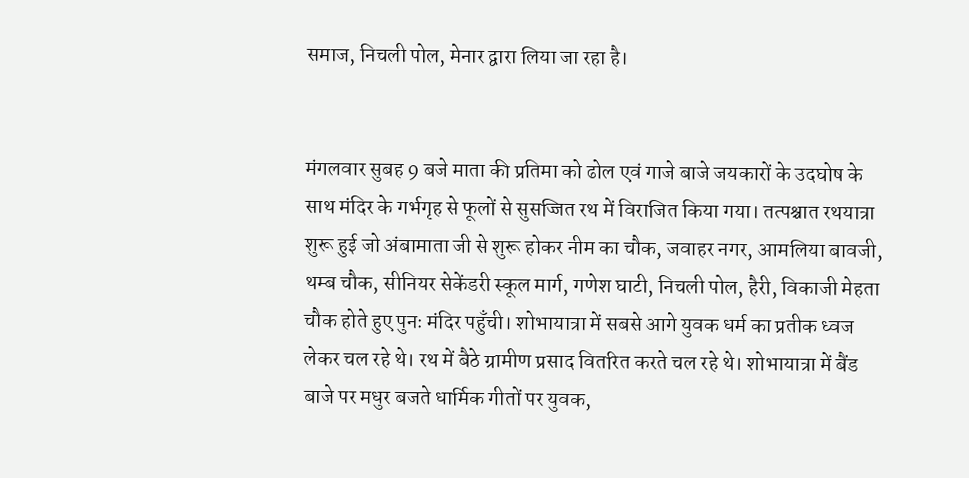समाज, निचली पोल, मेनार द्वारा लिया जा रहा है।


मंगलवार सुबह 9 बजे माता की प्रतिमा को ढोल एवं गाजे बाजे जयकारों के उदघोष के साथ मंदिर के गर्भगृह से फूलों से सुसज्जित रथ में विराजित किया गया। तत्पश्चात रथयात्रा शुरू हुई जो अंबामाता जी से शुरू होकर नीम का चौक, जवाहर नगर, आमलिया बावजी, थम्ब चौक, सीनियर सेकेंडरी स्कूल मार्ग, गणेश घाटी, निचली पोल, हैरी, विकाजी मेहता चौक होते हुए पुनः मंदिर पहुँची। शोभायात्रा में सबसे आगे युवक धर्म का प्रतीक ध्वज लेकर चल रहे थे। रथ में बैठे ग्रामीण प्रसाद वितरित करते चल रहे थे। शोभायात्रा में बैंड बाजे पर मधुर बजते धार्मिक गीतों पर युवक,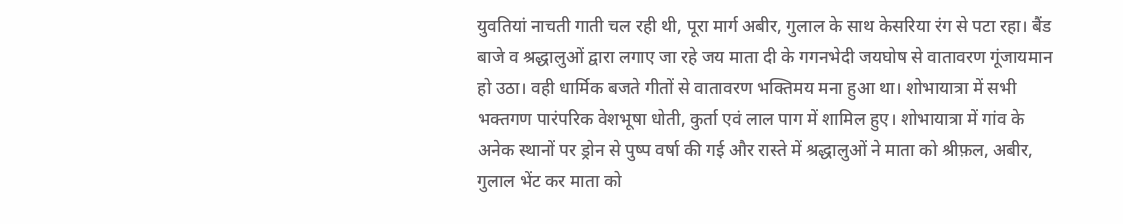युवतियां नाचती गाती चल रही थी, पूरा मार्ग अबीर, गुलाल के साथ केसरिया रंग से पटा रहा। बैंड बाजे व श्रद्धालुओं द्वारा लगाए जा रहे जय माता दी के गगनभेदी जयघोष से वातावरण गूंजायमान हो उठा। वही धार्मिक बजते गीतों से वातावरण भक्तिमय मना हुआ था। शोभायात्रा में सभी भक्तगण पारंपरिक वेशभूषा धोती, कुर्ता एवं लाल पाग में शामिल हुए। शोभायात्रा में गांव के अनेक स्थानों पर ड्रोन से पुष्प वर्षा की गई और रास्ते में श्रद्धालुओं ने माता को श्रीफ़ल, अबीर, गुलाल भेंट कर माता को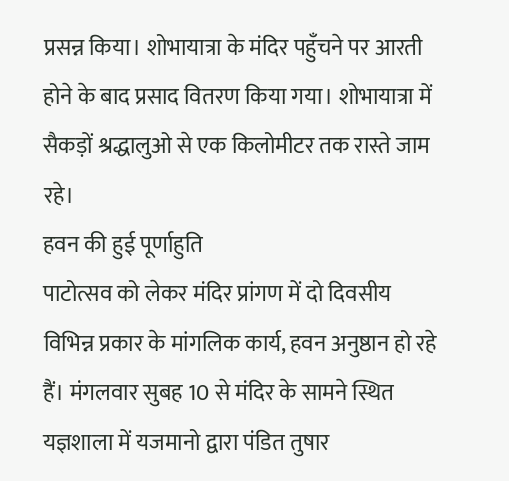प्रसन्न किया। शोभायात्रा के मंदिर पहुँचने पर आरती होने के बाद प्रसाद वितरण किया गया। शोभायात्रा में सैकड़ों श्रद्धालुओ से एक किलोमीटर तक रास्ते जाम रहे।
हवन की हुई पूर्णाहुति
पाटोत्सव को लेकर मंदिर प्रांगण में दो दिवसीय विभिन्न प्रकार के मांगलिक कार्य, हवन अनुष्ठान हो रहे हैं। मंगलवार सुबह 10 से मंदिर के सामने स्थित यज्ञशाला में यजमानो द्वारा पंडित तुषार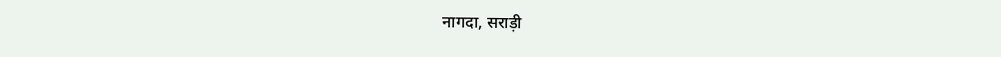नागदा, सराड़ी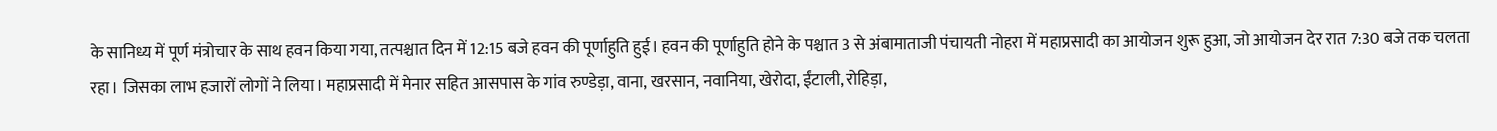के सानिध्य में पूर्ण मंत्रोचार के साथ हवन किया गया, तत्पश्चात दिन में 12:15 बजे हवन की पूर्णाहुति हुई। हवन की पूर्णाहुति होने के पश्चात 3 से अंबामाताजी पंचायती नोहरा में महाप्रसादी का आयोजन शुरू हुआ, जो आयोजन देर रात 7:30 बजे तक चलता रहा। जिसका लाभ हजारों लोगों ने लिया। महाप्रसादी में मेनार सहित आसपास के गांव रुण्डेड़ा, वाना, खरसान, नवानिया, खेरोदा, ईंटाली, रोहिड़ा,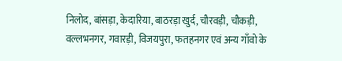निलोद, बांसड़ा, केदारिया, बाठरड़ा खुर्द, चौरवड़ी, चौकड़ी, वल्लभनगर, गवारड़ी, विजयपुरा, फतहनगर एवं अन्य गाँवो के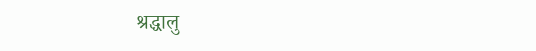श्रद्धालु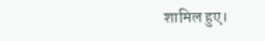शामिल हुए।